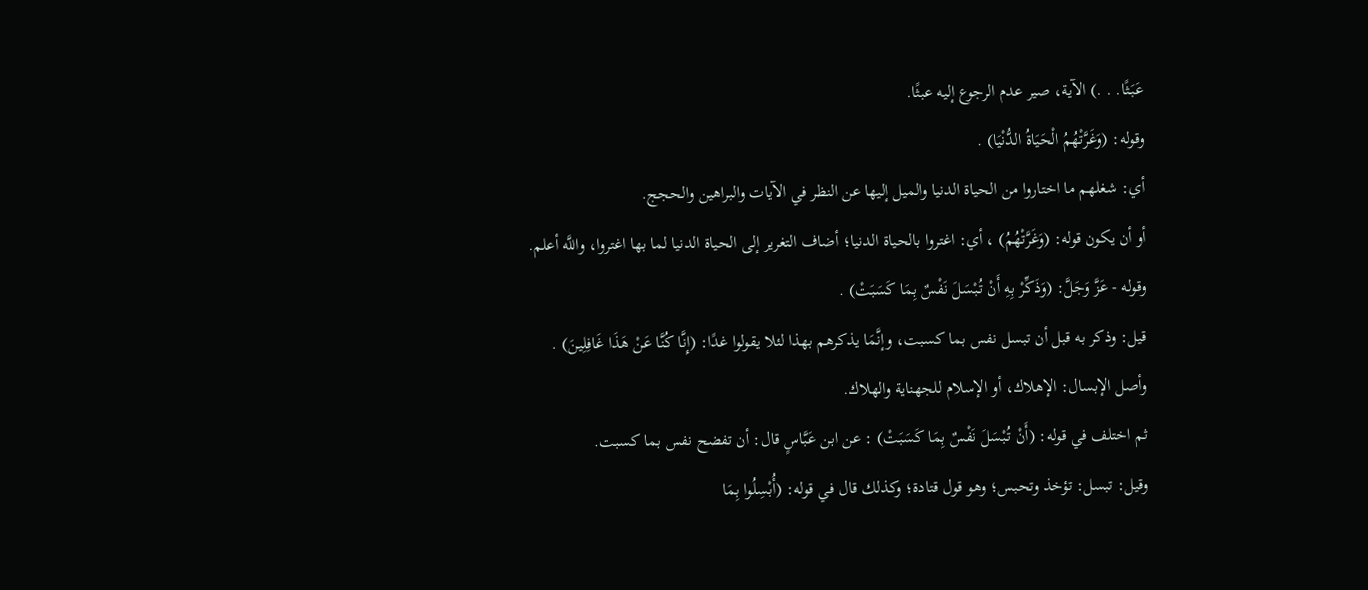عَبَثًا. . .) الآية، صير عدم الرجوع إليه عبثًا.
وقوله: (وَغَرَّتْهُمُ الْحَيَاةُ الدُّنْيَا) .
أي: شغلهم ما اختاروا من الحياة الدنيا والميل إليها عن النظر في الآيات والبراهين والحجج.
أو أن يكون قوله: (وَغَرَّتْهُمُ) ، أي: اغتروا بالحياة الدنيا؛ أضاف التغرير إلى الحياة الدنيا لما بها اغتروا، واللَّه أعلم.
وقوله - عَزَّ وَجَلَّ: (وَذَكِّرْ بِهِ أَنْ تُبْسَلَ نَفْسٌ بِمَا كَسَبَتْ) .
قيل: وذكر به قبل أن تبسل نفس بما كسبت، وإنَّمَا يذكرهم بهذا لئلا يقولوا غدًا: (إِنَّا كُنَّا عَنْ هَذَا غَافِلِينَ) .
وأصل الإبسال: الإهلاك، أو الإسلام للجهناية والهلاك.
ثم اختلف في قوله: (أَنْ تُبْسَلَ نَفْسٌ بِمَا كَسَبَتْ) : عن ابن عَبَّاسٍ قال: أن تفضح نفس بما كسبت.
وقيل: تبسل: تؤخذ وتحبس؛ وهو قول قتادة؛ وكذلك قال في قوله: (أُبْسِلُوا بِمَا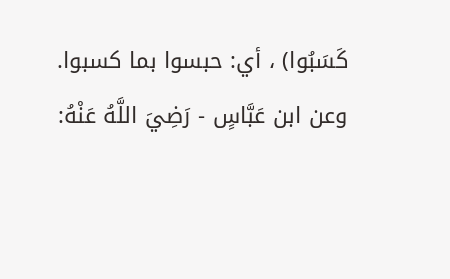كَسَبُوا) ، أي: حبسوا بما كسبوا.
وعن ابن عَبَّاسٍ - رَضِيَ اللَّهُ عَنْهُ: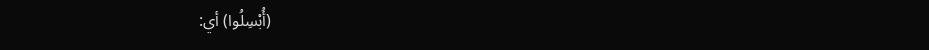(أُبْسِلُوا) أي: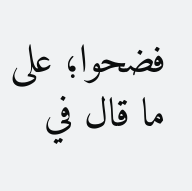فضحوا؛ على ما قال في